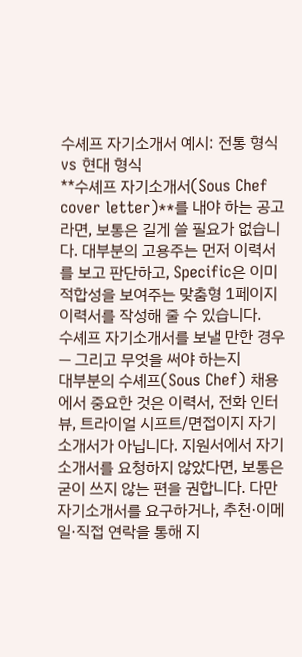수셰프 자기소개서 예시: 전통 형식 vs 현대 형식
**수셰프 자기소개서(Sous Chef cover letter)**를 내야 하는 공고라면, 보통은 길게 쓸 필요가 없습니다. 대부분의 고용주는 먼저 이력서를 보고 판단하고, Specific은 이미 적합성을 보여주는 맞춤형 1페이지 이력서를 작성해 줄 수 있습니다.
수셰프 자기소개서를 보낼 만한 경우 — 그리고 무엇을 써야 하는지
대부분의 수셰프(Sous Chef) 채용에서 중요한 것은 이력서, 전화 인터뷰, 트라이얼 시프트/면접이지 자기소개서가 아닙니다. 지원서에서 자기소개서를 요청하지 않았다면, 보통은 굳이 쓰지 않는 편을 권합니다. 다만 자기소개서를 요구하거나, 추천·이메일·직접 연락을 통해 지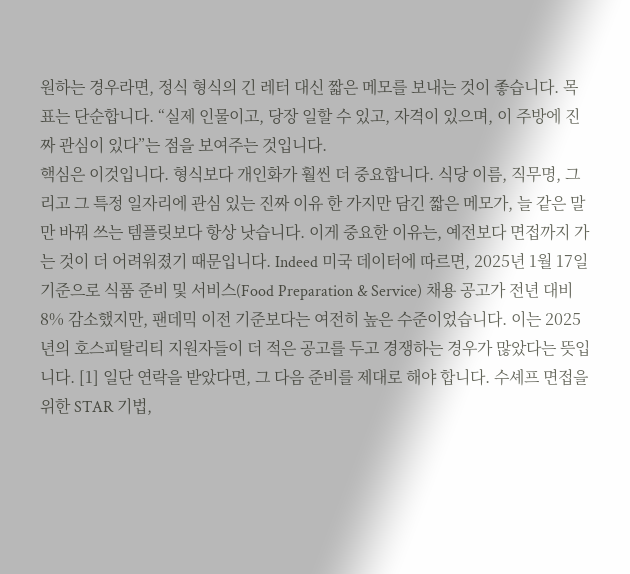원하는 경우라면, 정식 형식의 긴 레터 대신 짧은 메모를 보내는 것이 좋습니다. 목표는 단순합니다. “실제 인물이고, 당장 일할 수 있고, 자격이 있으며, 이 주방에 진짜 관심이 있다”는 점을 보여주는 것입니다.
핵심은 이것입니다. 형식보다 개인화가 훨씬 더 중요합니다. 식당 이름, 직무명, 그리고 그 특정 일자리에 관심 있는 진짜 이유 한 가지만 담긴 짧은 메모가, 늘 같은 말만 바꿔 쓰는 템플릿보다 항상 낫습니다. 이게 중요한 이유는, 예전보다 면접까지 가는 것이 더 어려워졌기 때문입니다. Indeed 미국 데이터에 따르면, 2025년 1월 17일 기준으로 식품 준비 및 서비스(Food Preparation & Service) 채용 공고가 전년 대비 8% 감소했지만, 팬데믹 이전 기준보다는 여전히 높은 수준이었습니다. 이는 2025년의 호스피탈리티 지원자들이 더 적은 공고를 두고 경쟁하는 경우가 많았다는 뜻입니다. [1] 일단 연락을 받았다면, 그 다음 준비를 제대로 해야 합니다. 수셰프 면접을 위한 STAR 기법,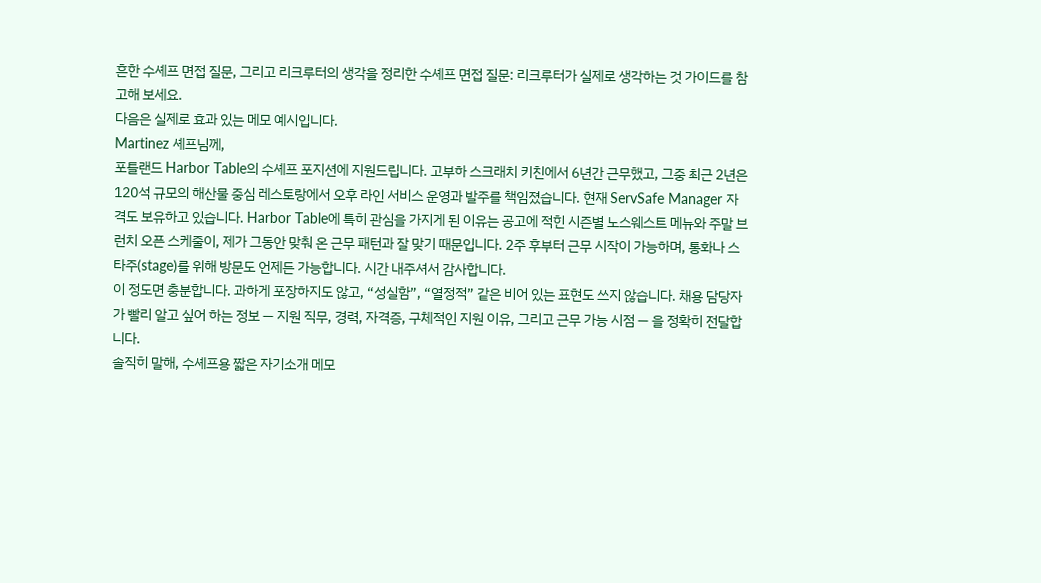흔한 수셰프 면접 질문, 그리고 리크루터의 생각을 정리한 수셰프 면접 질문: 리크루터가 실제로 생각하는 것 가이드를 참고해 보세요.
다음은 실제로 효과 있는 메모 예시입니다.
Martinez 셰프님께,
포틀랜드 Harbor Table의 수셰프 포지션에 지원드립니다. 고부하 스크래치 키친에서 6년간 근무했고, 그중 최근 2년은 120석 규모의 해산물 중심 레스토랑에서 오후 라인 서비스 운영과 발주를 책임졌습니다. 현재 ServSafe Manager 자격도 보유하고 있습니다. Harbor Table에 특히 관심을 가지게 된 이유는 공고에 적힌 시즌별 노스웨스트 메뉴와 주말 브런치 오픈 스케줄이, 제가 그동안 맞춰 온 근무 패턴과 잘 맞기 때문입니다. 2주 후부터 근무 시작이 가능하며, 통화나 스타주(stage)를 위해 방문도 언제든 가능합니다. 시간 내주셔서 감사합니다.
이 정도면 충분합니다. 과하게 포장하지도 않고, “성실함”, “열정적” 같은 비어 있는 표현도 쓰지 않습니다. 채용 담당자가 빨리 알고 싶어 하는 정보 — 지원 직무, 경력, 자격증, 구체적인 지원 이유, 그리고 근무 가능 시점 — 을 정확히 전달합니다.
솔직히 말해, 수셰프용 짧은 자기소개 메모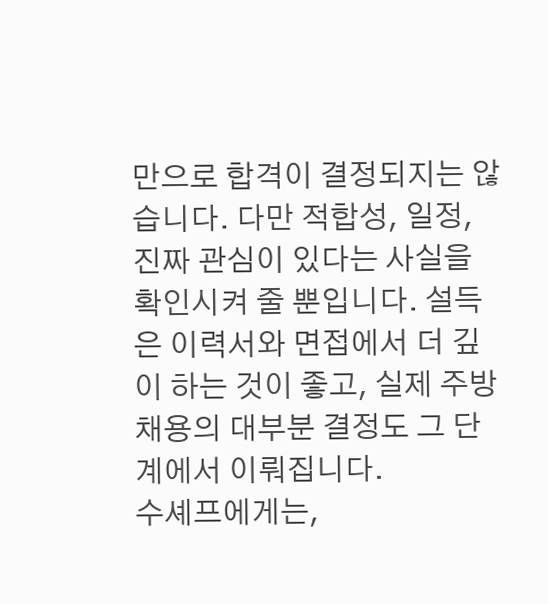만으로 합격이 결정되지는 않습니다. 다만 적합성, 일정, 진짜 관심이 있다는 사실을 확인시켜 줄 뿐입니다. 설득은 이력서와 면접에서 더 깊이 하는 것이 좋고, 실제 주방 채용의 대부분 결정도 그 단계에서 이뤄집니다.
수셰프에게는,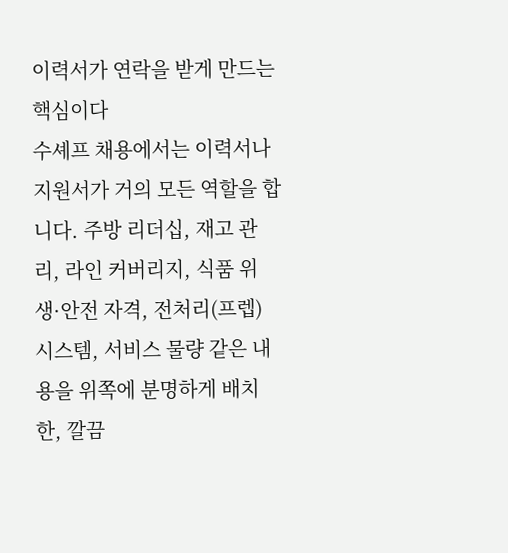이력서가 연락을 받게 만드는 핵심이다
수셰프 채용에서는 이력서나 지원서가 거의 모든 역할을 합니다. 주방 리더십, 재고 관리, 라인 커버리지, 식품 위생·안전 자격, 전처리(프렙) 시스템, 서비스 물량 같은 내용을 위쪽에 분명하게 배치한, 깔끔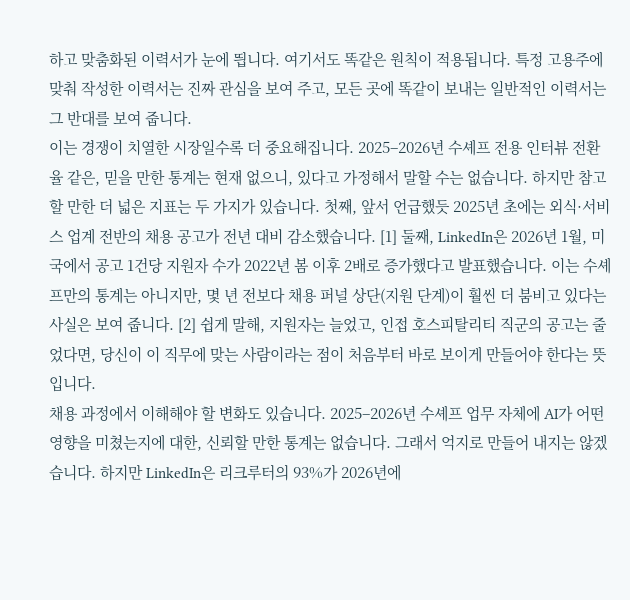하고 맞춤화된 이력서가 눈에 띕니다. 여기서도 똑같은 원칙이 적용됩니다. 특정 고용주에 맞춰 작성한 이력서는 진짜 관심을 보여 주고, 모든 곳에 똑같이 보내는 일반적인 이력서는 그 반대를 보여 줍니다.
이는 경쟁이 치열한 시장일수록 더 중요해집니다. 2025–2026년 수셰프 전용 인터뷰 전환율 같은, 믿을 만한 통계는 현재 없으니, 있다고 가정해서 말할 수는 없습니다. 하지만 참고할 만한 더 넓은 지표는 두 가지가 있습니다. 첫째, 앞서 언급했듯 2025년 초에는 외식·서비스 업계 전반의 채용 공고가 전년 대비 감소했습니다. [1] 둘째, LinkedIn은 2026년 1월, 미국에서 공고 1건당 지원자 수가 2022년 봄 이후 2배로 증가했다고 발표했습니다. 이는 수셰프만의 통계는 아니지만, 몇 년 전보다 채용 퍼널 상단(지원 단계)이 훨씬 더 붐비고 있다는 사실은 보여 줍니다. [2] 쉽게 말해, 지원자는 늘었고, 인접 호스피탈리티 직군의 공고는 줄었다면, 당신이 이 직무에 맞는 사람이라는 점이 처음부터 바로 보이게 만들어야 한다는 뜻입니다.
채용 과정에서 이해해야 할 변화도 있습니다. 2025–2026년 수셰프 업무 자체에 AI가 어떤 영향을 미쳤는지에 대한, 신뢰할 만한 통계는 없습니다. 그래서 억지로 만들어 내지는 않겠습니다. 하지만 LinkedIn은 리크루터의 93%가 2026년에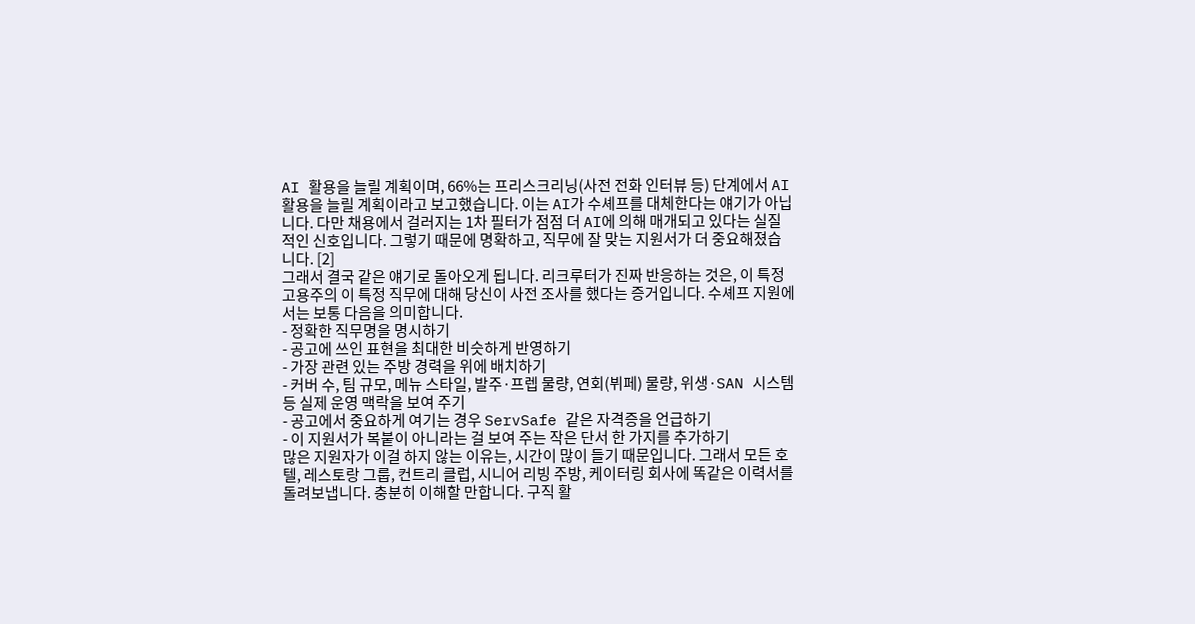AI 활용을 늘릴 계획이며, 66%는 프리스크리닝(사전 전화 인터뷰 등) 단계에서 AI 활용을 늘릴 계획이라고 보고했습니다. 이는 AI가 수셰프를 대체한다는 얘기가 아닙니다. 다만 채용에서 걸러지는 1차 필터가 점점 더 AI에 의해 매개되고 있다는 실질적인 신호입니다. 그렇기 때문에 명확하고, 직무에 잘 맞는 지원서가 더 중요해졌습니다. [2]
그래서 결국 같은 얘기로 돌아오게 됩니다. 리크루터가 진짜 반응하는 것은, 이 특정 고용주의 이 특정 직무에 대해 당신이 사전 조사를 했다는 증거입니다. 수셰프 지원에서는 보통 다음을 의미합니다.
- 정확한 직무명을 명시하기
- 공고에 쓰인 표현을 최대한 비슷하게 반영하기
- 가장 관련 있는 주방 경력을 위에 배치하기
- 커버 수, 팀 규모, 메뉴 스타일, 발주·프렙 물량, 연회(뷔페) 물량, 위생·SAN 시스템 등 실제 운영 맥락을 보여 주기
- 공고에서 중요하게 여기는 경우 ServSafe 같은 자격증을 언급하기
- 이 지원서가 복붙이 아니라는 걸 보여 주는 작은 단서 한 가지를 추가하기
많은 지원자가 이걸 하지 않는 이유는, 시간이 많이 들기 때문입니다. 그래서 모든 호텔, 레스토랑 그룹, 컨트리 클럽, 시니어 리빙 주방, 케이터링 회사에 똑같은 이력서를 돌려보냅니다. 충분히 이해할 만합니다. 구직 활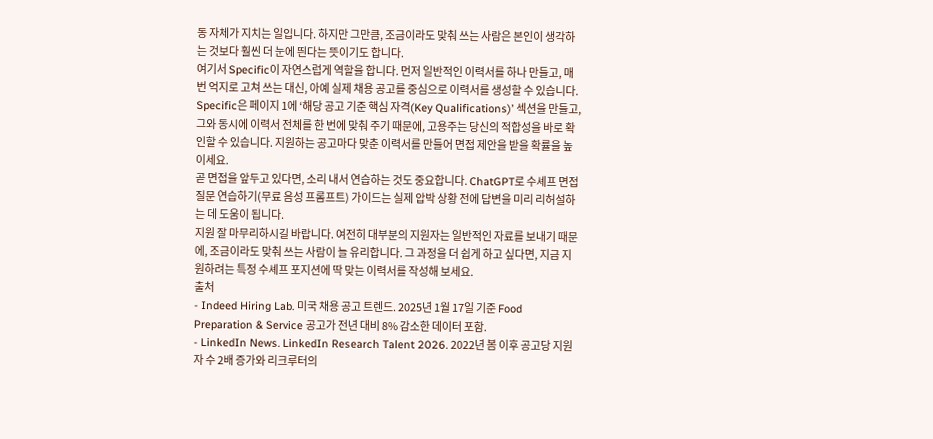동 자체가 지치는 일입니다. 하지만 그만큼, 조금이라도 맞춰 쓰는 사람은 본인이 생각하는 것보다 훨씬 더 눈에 띈다는 뜻이기도 합니다.
여기서 Specific이 자연스럽게 역할을 합니다. 먼저 일반적인 이력서를 하나 만들고, 매번 억지로 고쳐 쓰는 대신, 아예 실제 채용 공고를 중심으로 이력서를 생성할 수 있습니다. Specific은 페이지 1에 ‘해당 공고 기준 핵심 자격(Key Qualifications)’ 섹션을 만들고, 그와 동시에 이력서 전체를 한 번에 맞춰 주기 때문에, 고용주는 당신의 적합성을 바로 확인할 수 있습니다. 지원하는 공고마다 맞춘 이력서를 만들어 면접 제안을 받을 확률을 높이세요.
곧 면접을 앞두고 있다면, 소리 내서 연습하는 것도 중요합니다. ChatGPT로 수셰프 면접 질문 연습하기(무료 음성 프롬프트) 가이드는 실제 압박 상황 전에 답변을 미리 리허설하는 데 도움이 됩니다.
지원 잘 마무리하시길 바랍니다. 여전히 대부분의 지원자는 일반적인 자료를 보내기 때문에, 조금이라도 맞춰 쓰는 사람이 늘 유리합니다. 그 과정을 더 쉽게 하고 싶다면, 지금 지원하려는 특정 수셰프 포지션에 딱 맞는 이력서를 작성해 보세요.
출처
- Indeed Hiring Lab. 미국 채용 공고 트렌드. 2025년 1월 17일 기준 Food Preparation & Service 공고가 전년 대비 8% 감소한 데이터 포함.
- LinkedIn News. LinkedIn Research Talent 2026. 2022년 봄 이후 공고당 지원자 수 2배 증가와 리크루터의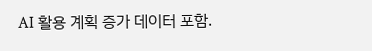AI 활용 계획 증가 데이터 포함.